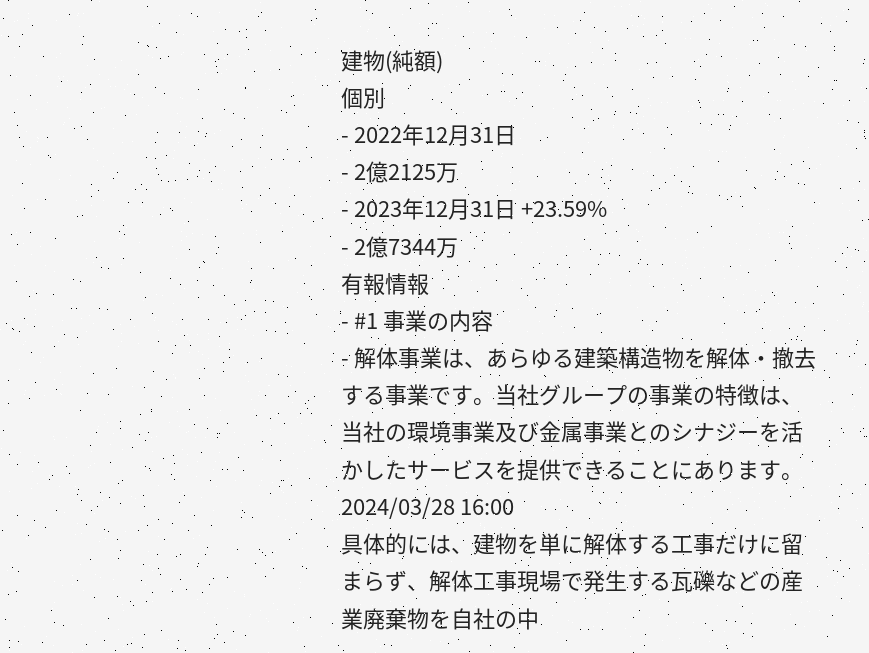建物(純額)
個別
- 2022年12月31日
- 2億2125万
- 2023年12月31日 +23.59%
- 2億7344万
有報情報
- #1 事業の内容
- 解体事業は、あらゆる建築構造物を解体・撤去する事業です。当社グループの事業の特徴は、当社の環境事業及び金属事業とのシナジーを活かしたサービスを提供できることにあります。2024/03/28 16:00
具体的には、建物を単に解体する工事だけに留まらず、解体工事現場で発生する瓦礫などの産業廃棄物を自社の中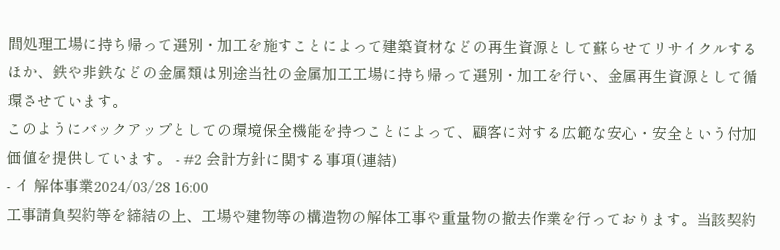間処理工場に持ち帰って選別・加工を施すことによって建築資材などの再生資源として蘇らせてリサイクルするほか、鉄や非鉄などの金属類は別途当社の金属加工工場に持ち帰って選別・加工を行い、金属再生資源として循環させています。
このようにバックアップとしての環境保全機能を持つことによって、顧客に対する広範な安心・安全という付加価値を提供しています。 - #2 会計方針に関する事項(連結)
- イ 解体事業2024/03/28 16:00
工事請負契約等を締結の上、工場や建物等の構造物の解体工事や重量物の撤去作業を行っております。当該契約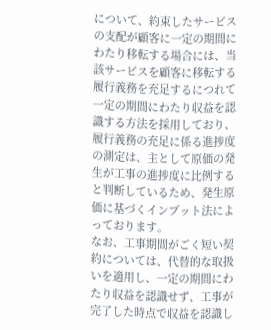について、約束したサービスの支配が顧客に一定の期間にわたり移転する場合には、当該サービスを顧客に移転する履行義務を充足するにつれて一定の期間にわたり収益を認識する方法を採用しており、履行義務の充足に係る進捗度の測定は、主として原価の発生が工事の進捗度に比例すると判断しているため、発生原価に基づくインプット法によっております。
なお、工事期間がごく短い契約については、代替的な取扱いを適用し、一定の期間にわたり収益を認識せず、工事が完了した時点で収益を認識し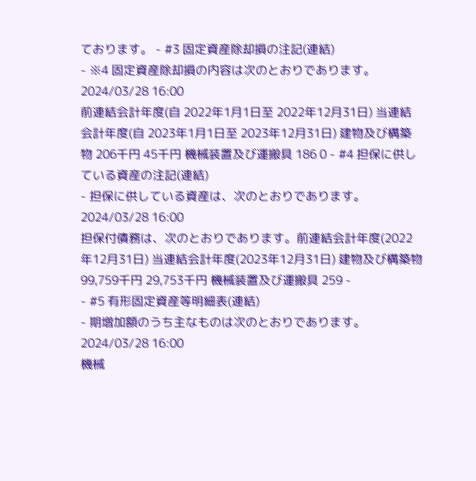ております。 - #3 固定資産除却損の注記(連結)
- ※4 固定資産除却損の内容は次のとおりであります。2024/03/28 16:00
前連結会計年度(自 2022年1月1日至 2022年12月31日) 当連結会計年度(自 2023年1月1日至 2023年12月31日) 建物及び構築物 206千円 45千円 機械装置及び運搬具 186 0 - #4 担保に供している資産の注記(連結)
- 担保に供している資産は、次のとおりであります。2024/03/28 16:00
担保付債務は、次のとおりであります。前連結会計年度(2022年12月31日) 当連結会計年度(2023年12月31日) 建物及び構築物 99,759千円 29,753千円 機械装置及び運搬具 259 -
- #5 有形固定資産等明細表(連結)
- 期増加額のうち主なものは次のとおりであります。2024/03/28 16:00
機械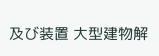及び装置 大型建物解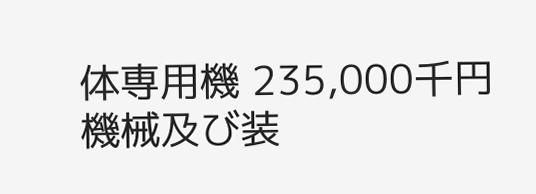体専用機 235,000千円
機械及び装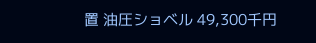置 油圧ショベル 49,300千円